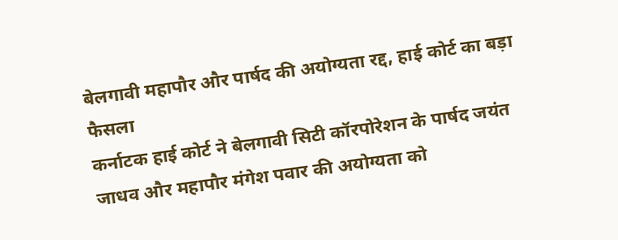बेलगावी महापौर और पार्षद की अयोग्यता रद्द, हाई कोर्ट का बड़ा फैसला
कर्नाटक हाई कोर्ट ने बेलगावी सिटी कॉरपोरेशन के पार्षद जयंत जाधव और महापौर मंगेश पवार की अयोग्यता को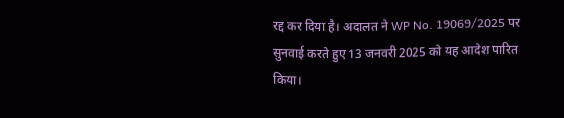रद्द कर दिया है। अदालत ने WP No. 19069/2025 पर सुनवाई करते हुए 13 जनवरी 2025 को यह आदेश पारित किया।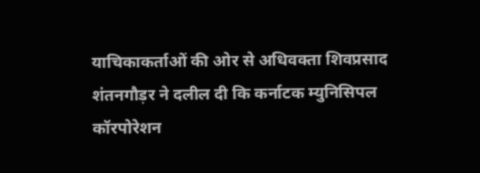याचिकाकर्ताओं की ओर से अधिवक्ता शिवप्रसाद शंतनगौड़र ने दलील दी कि कर्नाटक म्युनिसिपल कॉरपोरेशन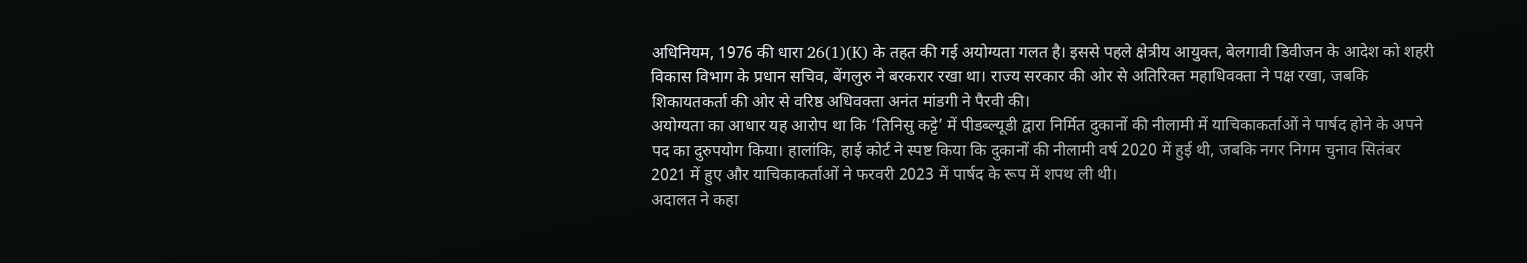अधिनियम, 1976 की धारा 26(1)(K) के तहत की गई अयोग्यता गलत है। इससे पहले क्षेत्रीय आयुक्त, बेलगावी डिवीजन के आदेश को शहरी विकास विभाग के प्रधान सचिव, बेंगलुरु ने बरकरार रखा था। राज्य सरकार की ओर से अतिरिक्त महाधिवक्ता ने पक्ष रखा, जबकि शिकायतकर्ता की ओर से वरिष्ठ अधिवक्ता अनंत मांडगी ने पैरवी की।
अयोग्यता का आधार यह आरोप था कि ‘तिनिसु कट्टे’ में पीडब्ल्यूडी द्वारा निर्मित दुकानों की नीलामी में याचिकाकर्ताओं ने पार्षद होने के अपने पद का दुरुपयोग किया। हालांकि, हाई कोर्ट ने स्पष्ट किया कि दुकानों की नीलामी वर्ष 2020 में हुई थी, जबकि नगर निगम चुनाव सितंबर 2021 में हुए और याचिकाकर्ताओं ने फरवरी 2023 में पार्षद के रूप में शपथ ली थी।
अदालत ने कहा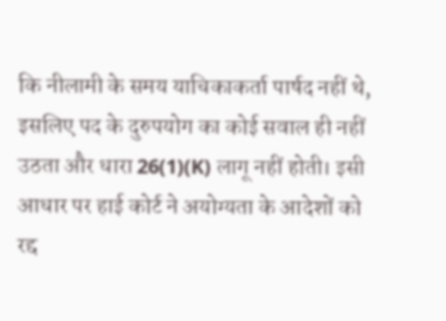कि नीलामी के समय याचिकाकर्ता पार्षद नहीं थे, इसलिए पद के दुरुपयोग का कोई सवाल ही नहीं उठता और धारा 26(1)(K) लागू नहीं होती। इसी आधार पर हाई कोर्ट ने अयोग्यता के आदेशों को रद्द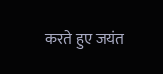करते हुए जयंत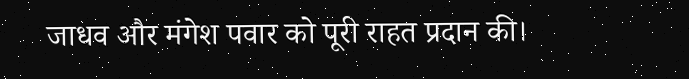जाधव और मंगेश पवार को पूरी राहत प्रदान की।